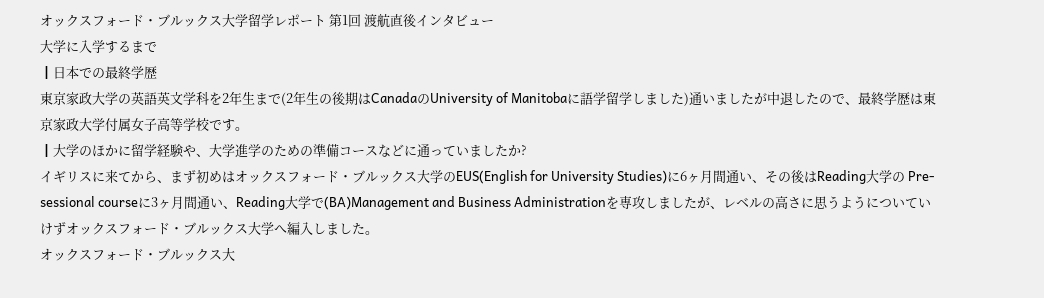オックスフォード・ブルックス大学留学レポート 第1回 渡航直後インタビュー
大学に入学するまで
┃日本での最終学歴
東京家政大学の英語英文学科を2年生まで(2年生の後期はCanadaのUniversity of Manitobaに語学留学しました)通いましたが中退したので、最終学歴は東京家政大学付属女子高等学校です。
┃大学のほかに留学経験や、大学進学のための準備コースなどに通っていましたか?
イギリスに来てから、まず初めはオックスフォード・ブルックス大学のEUS(English for University Studies)に6ヶ月間通い、その後はReading大学の Pre-sessional courseに3ヶ月間通い、Reading大学で(BA)Management and Business Administrationを専攻しましたが、レベルの高さに思うようについていけずオックスフォード・ブルックス大学へ編入しました。
オックスフォード・ブルックス大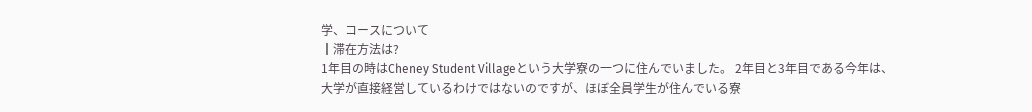学、コースについて
┃滞在方法は?
1年目の時はCheney Student Villageという大学寮の一つに住んでいました。 2年目と3年目である今年は、大学が直接経営しているわけではないのですが、ほぼ全員学生が住んでいる寮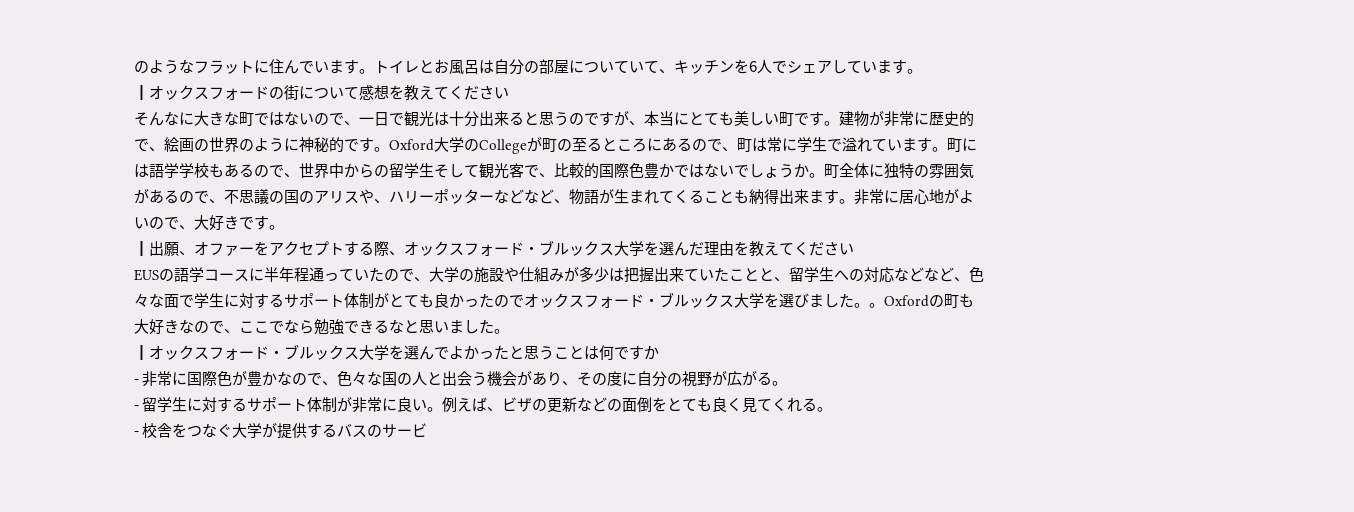のようなフラットに住んでいます。トイレとお風呂は自分の部屋についていて、キッチンを6人でシェアしています。
┃オックスフォードの街について感想を教えてください
そんなに大きな町ではないので、一日で観光は十分出来ると思うのですが、本当にとても美しい町です。建物が非常に歴史的で、絵画の世界のように神秘的です。Oxford大学のCollegeが町の至るところにあるので、町は常に学生で溢れています。町には語学学校もあるので、世界中からの留学生そして観光客で、比較的国際色豊かではないでしょうか。町全体に独特の雰囲気があるので、不思議の国のアリスや、ハリーポッターなどなど、物語が生まれてくることも納得出来ます。非常に居心地がよいので、大好きです。
┃出願、オファーをアクセプトする際、オックスフォード・ブルックス大学を選んだ理由を教えてください
EUSの語学コースに半年程通っていたので、大学の施設や仕組みが多少は把握出来ていたことと、留学生への対応などなど、色々な面で学生に対するサポート体制がとても良かったのでオックスフォード・ブルックス大学を選びました。。Oxfordの町も大好きなので、ここでなら勉強できるなと思いました。
┃オックスフォード・ブルックス大学を選んでよかったと思うことは何ですか
- 非常に国際色が豊かなので、色々な国の人と出会う機会があり、その度に自分の視野が広がる。
- 留学生に対するサポート体制が非常に良い。例えば、ビザの更新などの面倒をとても良く見てくれる。
- 校舎をつなぐ大学が提供するバスのサービ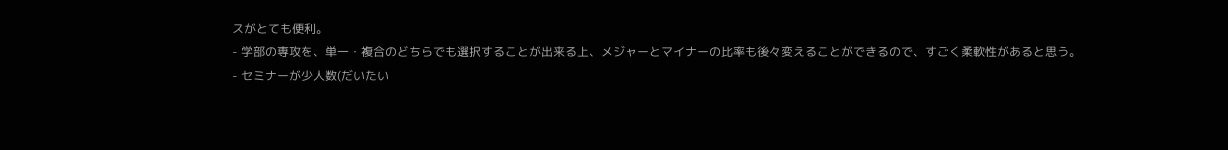スがとても便利。
- 学部の専攻を、単一・複合のどちらでも選択することが出来る上、メジャーとマイナーの比率も後々変えることができるので、すごく柔軟性があると思う。
- セミナーが少人数(だいたい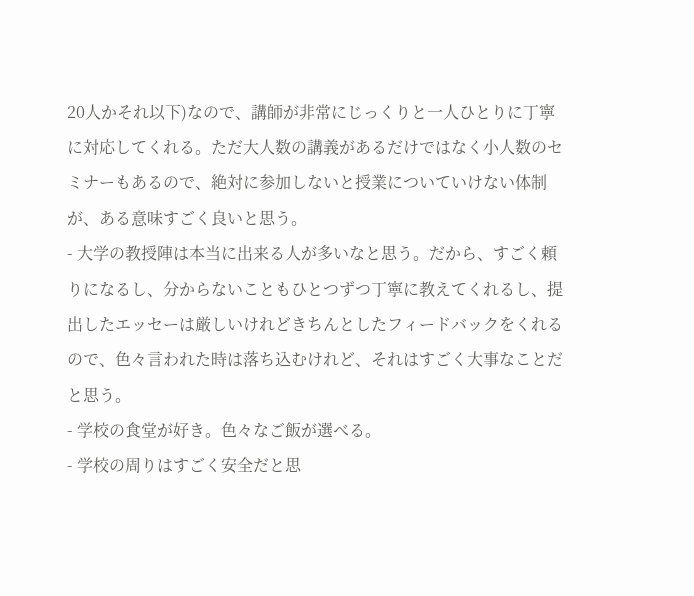20人かそれ以下)なので、講師が非常にじっくりと一人ひとりに丁寧に対応してくれる。ただ大人数の講義があるだけではなく小人数のセミナーもあるので、絶対に参加しないと授業についていけない体制が、ある意味すごく良いと思う。
- 大学の教授陣は本当に出来る人が多いなと思う。だから、すごく頼りになるし、分からないこともひとつずつ丁寧に教えてくれるし、提出したエッセーは厳しいけれどきちんとしたフィードバックをくれるので、色々言われた時は落ち込むけれど、それはすごく大事なことだと思う。
- 学校の食堂が好き。色々なご飯が選べる。
- 学校の周りはすごく安全だと思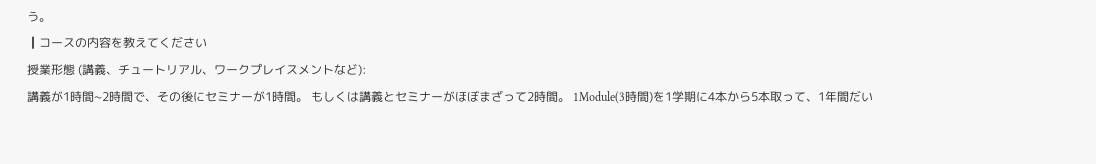う。
┃コースの内容を教えてください
授業形態 (講義、チュートリアル、ワークプレイスメントなど):
講義が1時間~2時間で、その後にセミナーが1時間。 もしくは講義とセミナーがほぼまざって2時間。 1Module(3時間)を1学期に4本から5本取って、1年間だい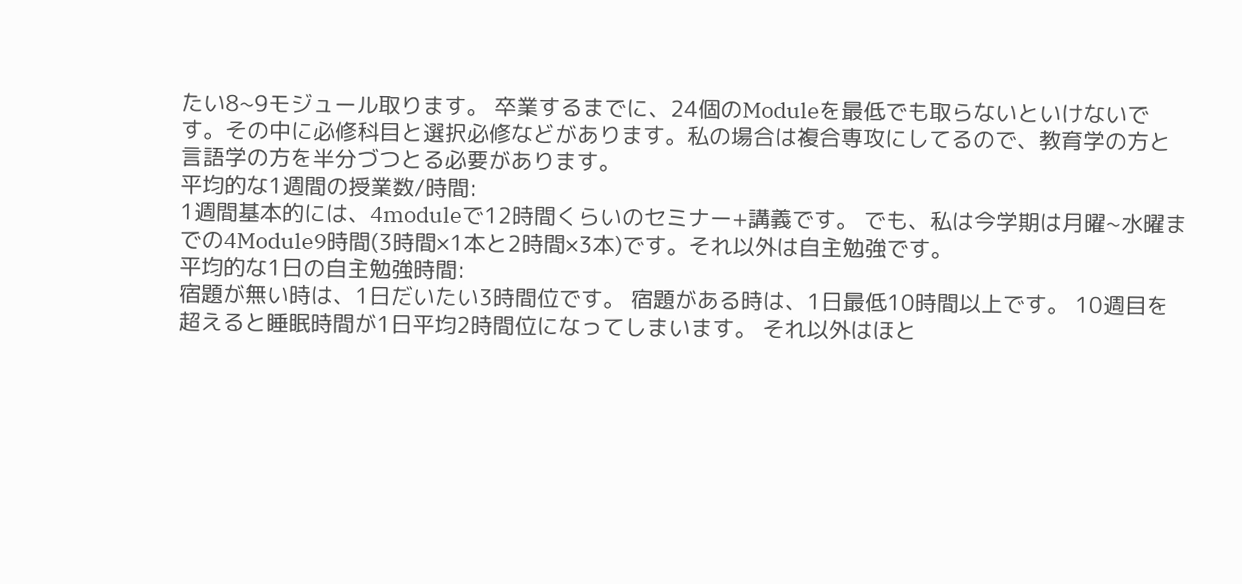たい8~9モジュール取ります。 卒業するまでに、24個のModuleを最低でも取らないといけないです。その中に必修科目と選択必修などがあります。私の場合は複合専攻にしてるので、教育学の方と言語学の方を半分づつとる必要があります。
平均的な1週間の授業数/時間:
1週間基本的には、4moduleで12時間くらいのセミナー+講義です。 でも、私は今学期は月曜~水曜までの4Module9時間(3時間×1本と2時間×3本)です。それ以外は自主勉強です。
平均的な1日の自主勉強時間:
宿題が無い時は、1日だいたい3時間位です。 宿題がある時は、1日最低10時間以上です。 10週目を超えると睡眠時間が1日平均2時間位になってしまいます。 それ以外はほと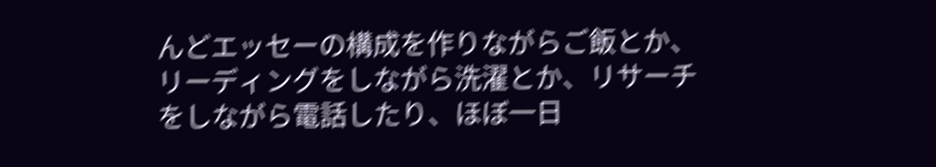んどエッセーの構成を作りながらご飯とか、リーディングをしながら洗濯とか、リサーチをしながら電話したり、ほぼ一日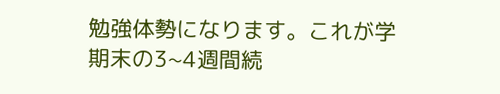勉強体勢になります。これが学期末の3~4週間続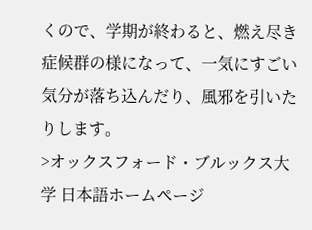くので、学期が終わると、燃え尽き症候群の様になって、一気にすごい気分が落ち込んだり、風邪を引いたりします。
>オックスフォード・ブルックス大学 日本語ホームページ